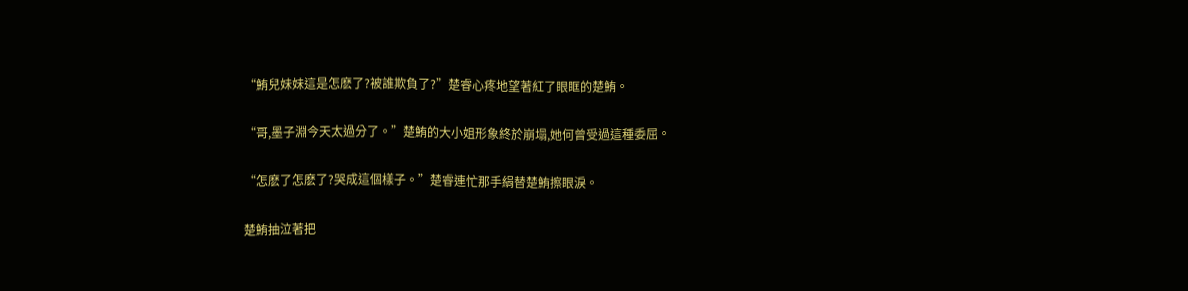“鮪兒妹妹這是怎麽了?被誰欺負了?”楚睿心疼地望著紅了眼眶的楚鮪。

“哥,墨子淵今天太過分了。”楚鮪的大小姐形象終於崩塌,她何曾受過這種委屈。

“怎麽了怎麽了?哭成這個樣子。”楚睿連忙那手絹替楚鮪擦眼淚。

楚鮪抽泣著把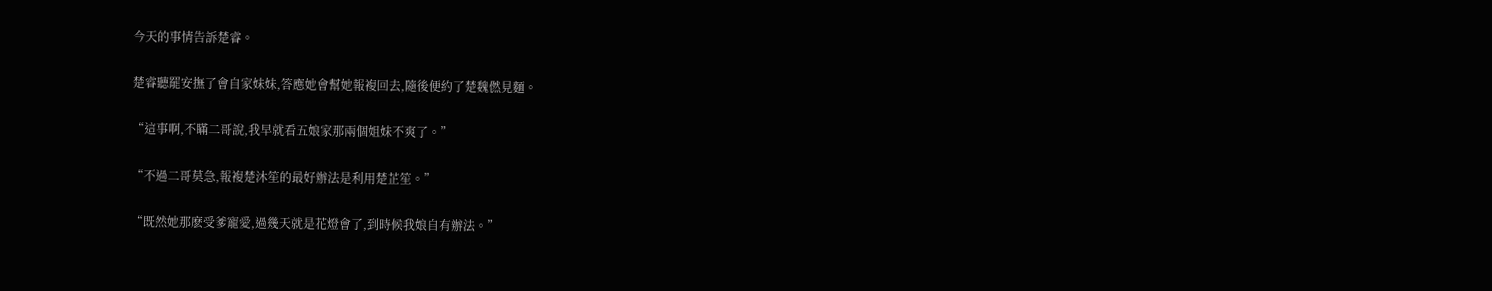今天的事情告訴楚睿。

楚睿聽罷安撫了會自家妹妹,答應她會幫她報複回去,隨後便約了楚魏㒄見麵。

“這事啊,不瞞二哥說,我早就看五娘家那兩個姐妹不爽了。”

“不過二哥莫急,報複楚沐笙的最好辦法是利用楚芷笙。”

“既然她那麽受爹寵愛,過幾天就是花燈會了,到時候我娘自有辦法。”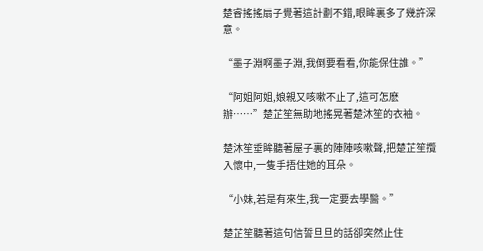楚睿搖搖扇子覺著這計劃不錯,眼眸裏多了幾許深意。

“墨子淵啊墨子淵,我倒要看看,你能保住誰。”

“阿姐阿姐,娘親又咳嗽不止了,這可怎麽辦……”楚芷笙無助地搖晃著楚沐笙的衣袖。

楚沐笙垂眸聽著屋子裏的陣陣咳嗽聲,把楚芷笙攬入懷中,一隻手捂住她的耳朵。

“小妹,若是有來生,我一定要去學醫。”

楚芷笙聽著這句信誓旦旦的話卻突然止住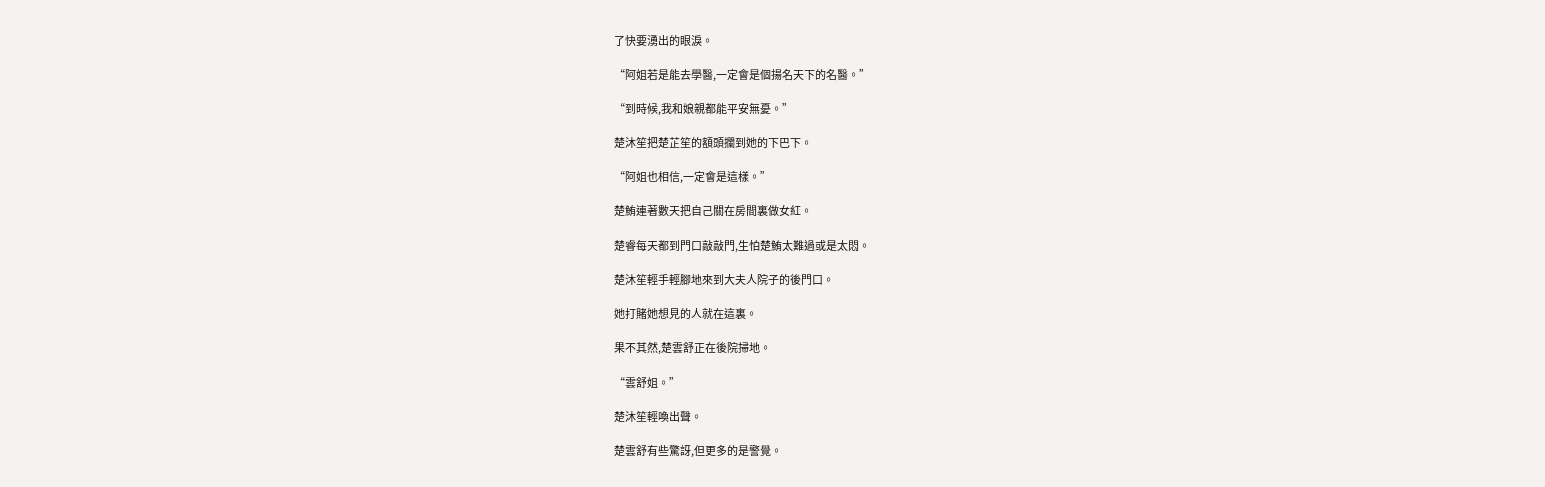了快要湧出的眼淚。

“阿姐若是能去學醫,一定會是個揚名天下的名醫。”

“到時候,我和娘親都能平安無憂。”

楚沐笙把楚芷笙的額頭攔到她的下巴下。

“阿姐也相信,一定會是這樣。”

楚鮪連著數天把自己關在房間裏做女紅。

楚睿每天都到門口敲敲門,生怕楚鮪太難過或是太悶。

楚沐笙輕手輕腳地來到大夫人院子的後門口。

她打賭她想見的人就在這裏。

果不其然,楚雲舒正在後院掃地。

“雲舒姐。”

楚沐笙輕喚出聲。

楚雲舒有些驚訝,但更多的是警覺。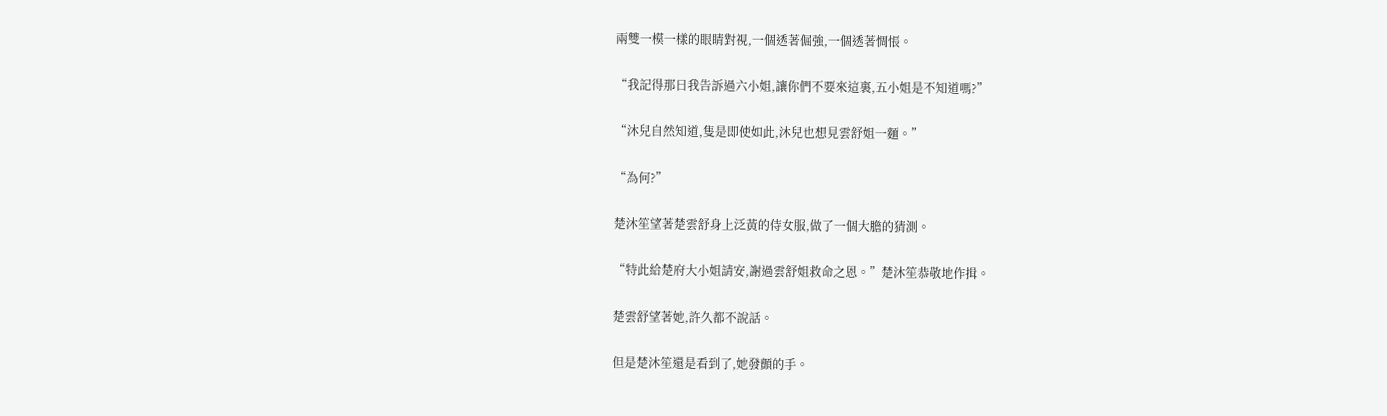兩雙一模一樣的眼睛對視,一個透著倔強,一個透著惆悵。

“我記得那日我告訴過六小姐,讓你們不要來這裏,五小姐是不知道嗎?”

“沐兒自然知道,隻是即使如此,沐兒也想見雲舒姐一麵。”

“為何?”

楚沐笙望著楚雲舒身上泛黃的侍女服,做了一個大膽的猜測。

“特此給楚府大小姐請安,謝過雲舒姐救命之恩。”楚沐笙恭敬地作揖。

楚雲舒望著她,許久都不說話。

但是楚沐笙還是看到了,她發顫的手。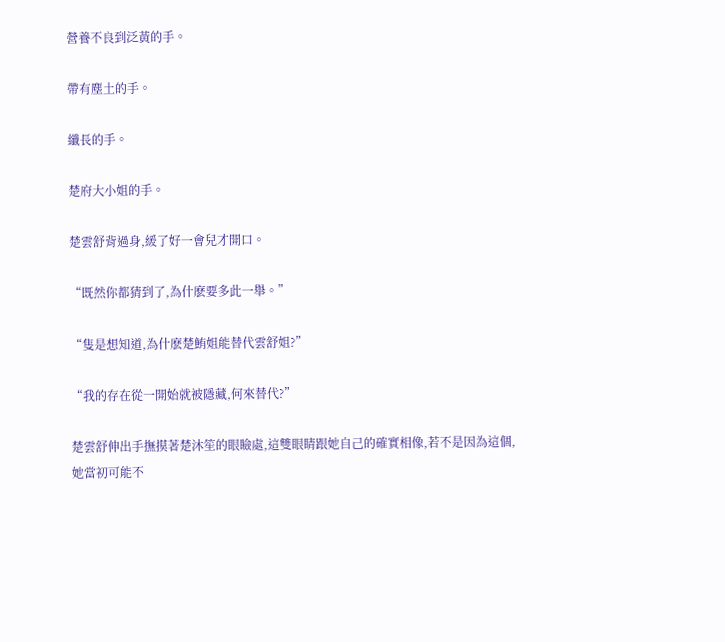營養不良到泛黃的手。

帶有塵土的手。

纖長的手。

楚府大小姐的手。

楚雲舒背過身,緩了好一會兒才開口。

“既然你都猜到了,為什麽要多此一舉。”

“隻是想知道,為什麽楚鮪姐能替代雲舒姐?”

“我的存在從一開始就被隱藏,何來替代?”

楚雲舒伸出手撫摸著楚沐笙的眼瞼處,這雙眼睛跟她自己的確實相像,若不是因為這個,她當初可能不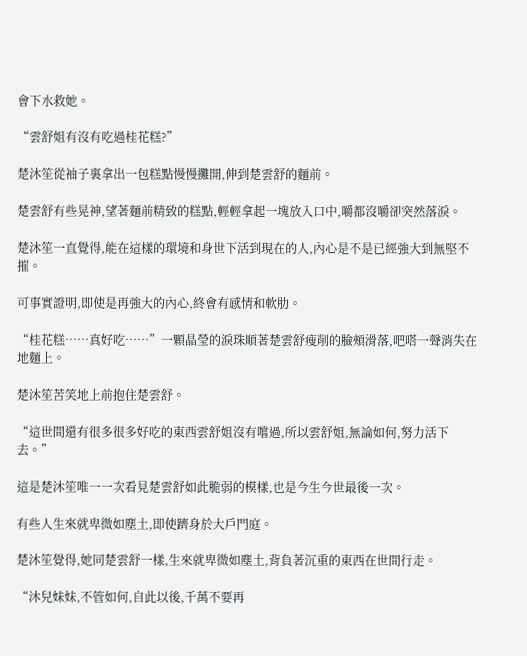會下水救她。

“雲舒姐有沒有吃過桂花糕?”

楚沐笙從袖子裏拿出一包糕點慢慢攤開,伸到楚雲舒的麵前。

楚雲舒有些晃神,望著麵前精致的糕點,輕輕拿起一塊放入口中,嚼都沒嚼卻突然落淚。

楚沐笙一直覺得,能在這樣的環境和身世下活到現在的人,內心是不是已經強大到無堅不摧。

可事實證明,即使是再強大的內心,終會有感情和軟肋。

“桂花糕……真好吃……”一顆晶瑩的淚珠順著楚雲舒瘦削的臉頰滑落,吧嗒一聲消失在地麵上。

楚沐笙苦笑地上前抱住楚雲舒。

“這世間還有很多很多好吃的東西雲舒姐沒有嚐過,所以雲舒姐,無論如何,努力活下去。”

這是楚沐笙唯一一次看見楚雲舒如此脆弱的模樣,也是今生今世最後一次。

有些人生來就卑微如塵土,即使躋身於大戶門庭。

楚沐笙覺得,她同楚雲舒一樣,生來就卑微如塵土,背負著沉重的東西在世間行走。

“沐兒妹妹,不管如何,自此以後,千萬不要再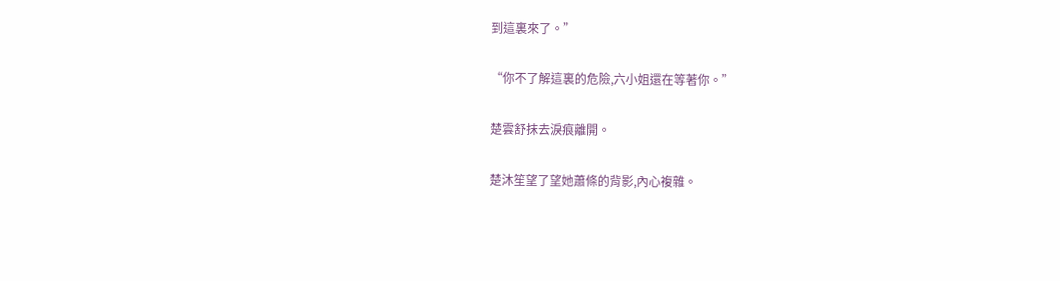到這裏來了。”

“你不了解這裏的危險,六小姐還在等著你。”

楚雲舒抹去淚痕離開。

楚沐笙望了望她蕭條的背影,內心複雜。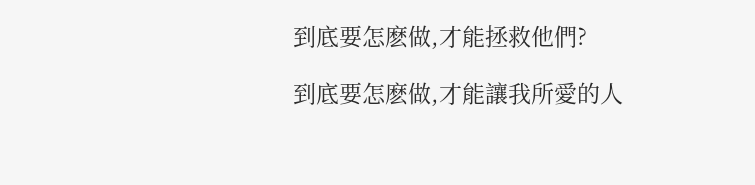到底要怎麽做,才能拯救他們?

到底要怎麽做,才能讓我所愛的人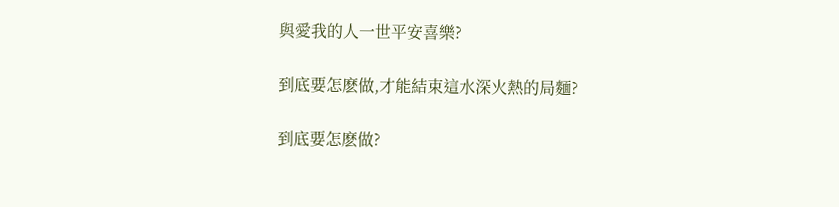與愛我的人一世平安喜樂?

到底要怎麽做,才能結束這水深火熱的局麵?

到底要怎麽做?